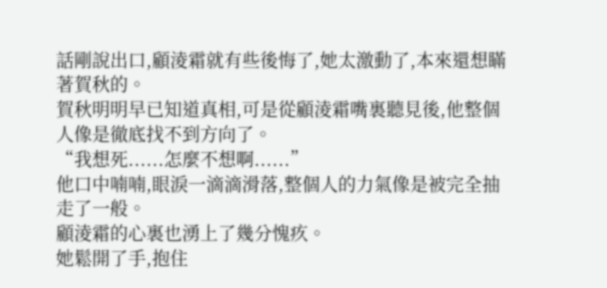話剛說出口,顧淩霜就有些後悔了,她太激動了,本來還想瞞著賀秋的。
賀秋明明早已知道真相,可是從顧淩霜嘴裏聽見後,他整個人像是徹底找不到方向了。
“我想死......怎麼不想啊......”
他口中喃喃,眼淚一滴滴滑落,整個人的力氣像是被完全抽走了一般。
顧淩霜的心裏也湧上了幾分愧疚。
她鬆開了手,抱住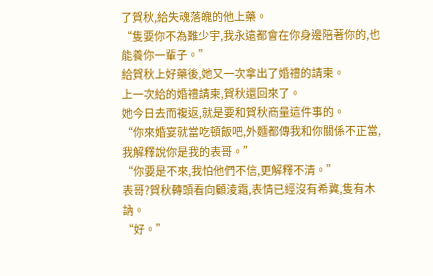了賀秋,給失魂落魄的他上藥。
“隻要你不為難少宇,我永遠都會在你身邊陪著你的,也能養你一輩子。”
給賀秋上好藥後,她又一次拿出了婚禮的請柬。
上一次給的婚禮請柬,賀秋還回來了。
她今日去而複返,就是要和賀秋商量這件事的。
“你來婚宴就當吃頓飯吧,外麵都傳我和你關係不正當,我解釋說你是我的表哥。”
“你要是不來,我怕他們不信,更解釋不清。”
表哥?賀秋轉頭看向顧淩霜,表情已經沒有希冀,隻有木訥。
“好。”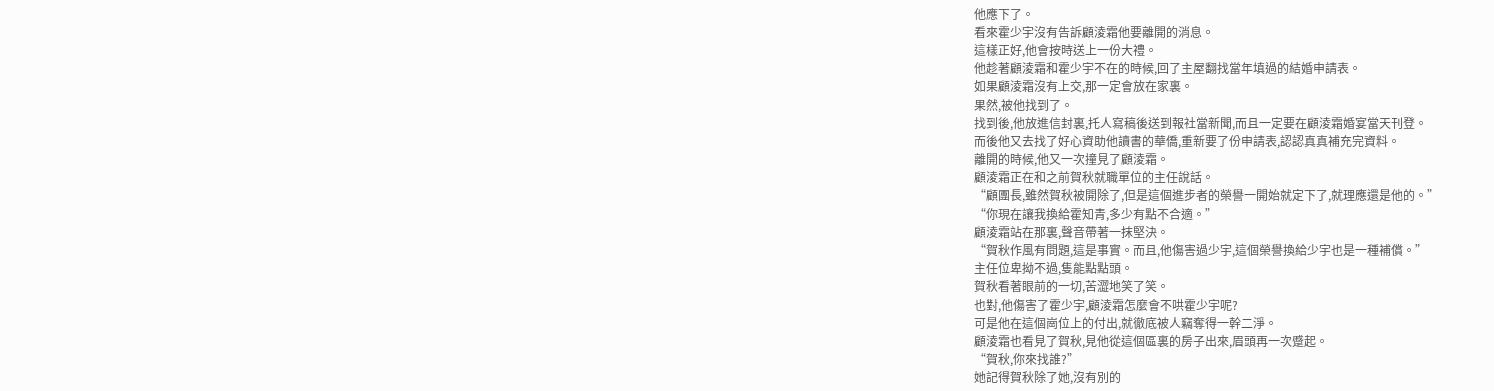他應下了。
看來霍少宇沒有告訴顧淩霜他要離開的消息。
這樣正好,他會按時送上一份大禮。
他趁著顧淩霜和霍少宇不在的時候,回了主屋翻找當年填過的結婚申請表。
如果顧淩霜沒有上交,那一定會放在家裏。
果然,被他找到了。
找到後,他放進信封裏,托人寫稿後送到報社當新聞,而且一定要在顧淩霜婚宴當天刊登。
而後他又去找了好心資助他讀書的華僑,重新要了份申請表,認認真真補充完資料。
離開的時候,他又一次撞見了顧淩霜。
顧淩霜正在和之前賀秋就職單位的主任說話。
“顧團長,雖然賀秋被開除了,但是這個進步者的榮譽一開始就定下了,就理應還是他的。”
“你現在讓我換給霍知青,多少有點不合適。”
顧淩霜站在那裏,聲音帶著一抹堅決。
“賀秋作風有問題,這是事實。而且,他傷害過少宇,這個榮譽換給少宇也是一種補償。”
主任位卑拗不過,隻能點點頭。
賀秋看著眼前的一切,苦澀地笑了笑。
也對,他傷害了霍少宇,顧淩霜怎麼會不哄霍少宇呢?
可是他在這個崗位上的付出,就徹底被人竊奪得一幹二淨。
顧淩霜也看見了賀秋,見他從這個區裏的房子出來,眉頭再一次蹙起。
“賀秋,你來找誰?”
她記得賀秋除了她,沒有別的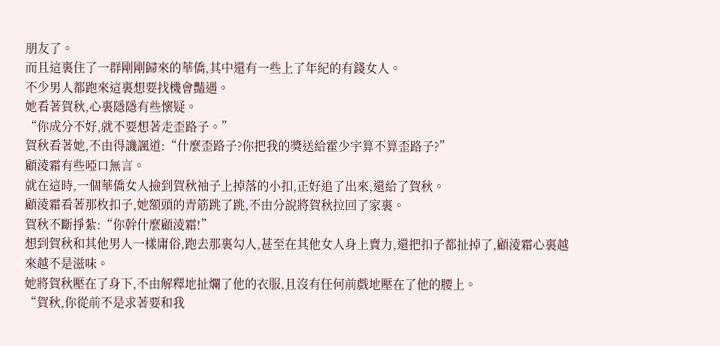朋友了。
而且這裏住了一群剛剛歸來的華僑,其中還有一些上了年紀的有錢女人。
不少男人都跑來這裏想要找機會豔遇。
她看著賀秋,心裏隱隱有些懷疑。
“你成分不好,就不要想著走歪路子。”
賀秋看著她,不由得譏諷道:“什麼歪路子?你把我的獎送給霍少宇算不算歪路子?”
顧淩霜有些啞口無言。
就在這時,一個華僑女人撿到賀秋袖子上掉落的小扣,正好追了出來,還給了賀秋。
顧淩霜看著那枚扣子,她額頭的青筋跳了跳,不由分說將賀秋拉回了家裏。
賀秋不斷掙紮:“你幹什麼顧淩霜!”
想到賀秋和其他男人一樣庸俗,跑去那裏勾人,甚至在其他女人身上賣力,還把扣子都扯掉了,顧淩霜心裏越來越不是滋味。
她將賀秋壓在了身下,不由解釋地扯爛了他的衣服,且沒有任何前戲地壓在了他的腰上。
“賀秋,你從前不是求著要和我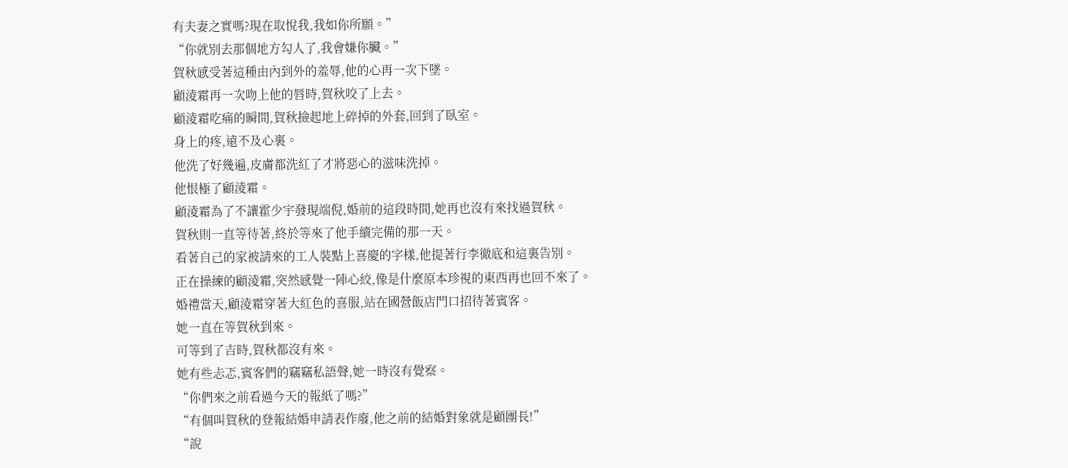有夫妻之實嗎?現在取悅我,我如你所願。”
“你就別去那個地方勾人了,我會嫌你臟。”
賀秋感受著這種由內到外的羞辱,他的心再一次下墜。
顧淩霜再一次吻上他的唇時,賀秋咬了上去。
顧淩霜吃痛的瞬間,賀秋撿起地上碎掉的外套,回到了臥室。
身上的疼,遠不及心裏。
他洗了好幾遍,皮膚都洗紅了才將惡心的滋味洗掉。
他恨極了顧淩霜。
顧淩霜為了不讓霍少宇發現端倪,婚前的這段時間,她再也沒有來找過賀秋。
賀秋則一直等待著,終於等來了他手續完備的那一天。
看著自己的家被請來的工人裝點上喜慶的字樣,他提著行李徹底和這裏告別。
正在操練的顧淩霜,突然感覺一陣心絞,像是什麼原本珍視的東西再也回不來了。
婚禮當天,顧淩霜穿著大紅色的喜服,站在國營飯店門口招待著賓客。
她一直在等賀秋到來。
可等到了吉時,賀秋都沒有來。
她有些忐忑,賓客們的竊竊私語聲,她一時沒有覺察。
“你們來之前看過今天的報紙了嗎?”
“有個叫賀秋的登報結婚申請表作廢,他之前的結婚對象就是顧團長!”
“說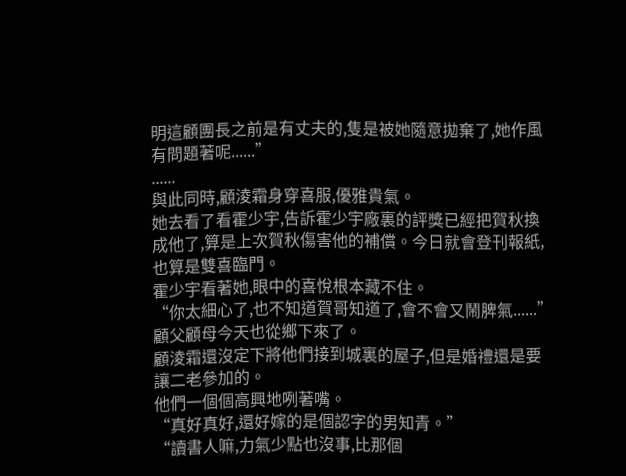明這顧團長之前是有丈夫的,隻是被她隨意拋棄了,她作風有問題著呢......”
......
與此同時,顧淩霜身穿喜服,優雅貴氣。
她去看了看霍少宇,告訴霍少宇廠裏的評獎已經把賀秋換成他了,算是上次賀秋傷害他的補償。今日就會登刊報紙,也算是雙喜臨門。
霍少宇看著她,眼中的喜悅根本藏不住。
“你太細心了,也不知道賀哥知道了,會不會又鬧脾氣......”
顧父顧母今天也從鄉下來了。
顧淩霜還沒定下將他們接到城裏的屋子,但是婚禮還是要讓二老參加的。
他們一個個高興地咧著嘴。
“真好真好,還好嫁的是個認字的男知青。”
“讀書人嘛,力氣少點也沒事,比那個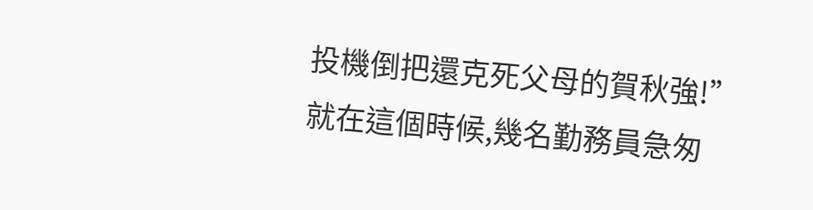投機倒把還克死父母的賀秋強!”
就在這個時候,幾名勤務員急匆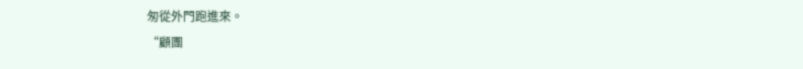匆從外門跑進來。
“顧團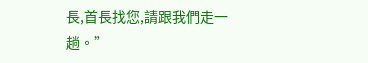長,首長找您,請跟我們走一趟。”